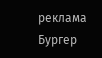реклама
Бургер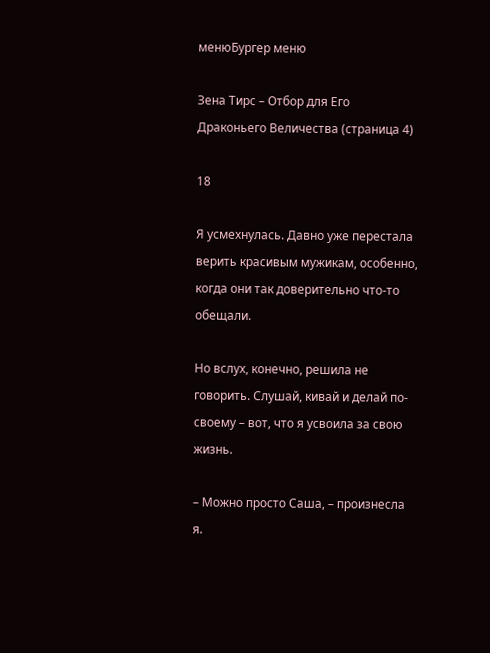менюБургер меню

Зена Тирс – Отбор для Его Драконьего Величества (страница 4)

18

Я усмехнулась. Давно уже перестала верить красивым мужикам, особенно, когда они так доверительно что-то обещали.

Но вслух, конечно, решила не говорить. Слушай, кивай и делай по-своему – вот, что я усвоила за свою жизнь.

– Можно просто Саша, – произнесла я.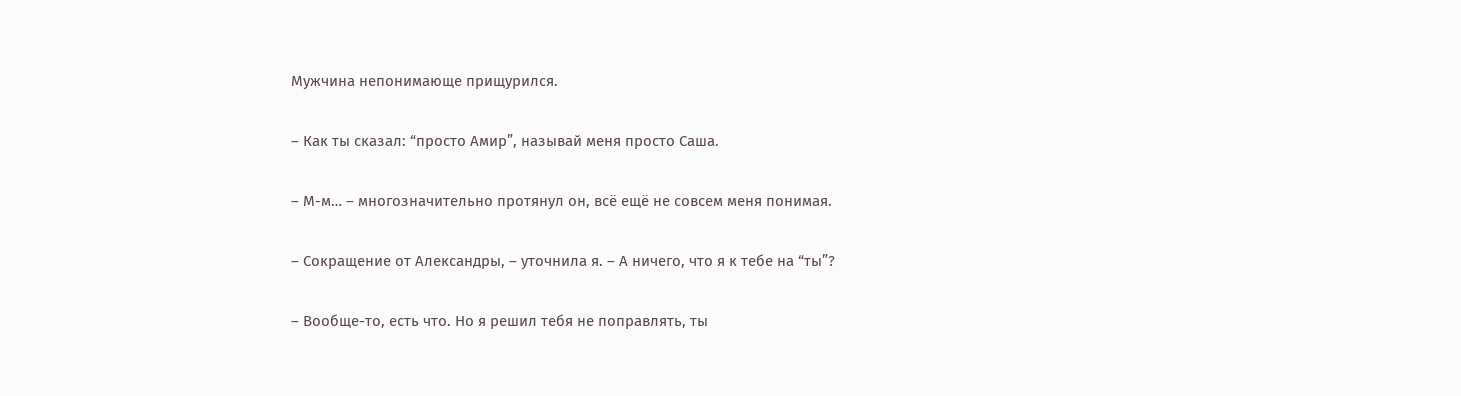Мужчина непонимающе прищурился.

– Как ты сказал: “просто Амир”, называй меня просто Саша.

– М-м… – многозначительно протянул он, всё ещё не совсем меня понимая.

– Сокращение от Александры, – уточнила я. – А ничего, что я к тебе на “ты”?

– Вообще-то, есть что. Но я решил тебя не поправлять, ты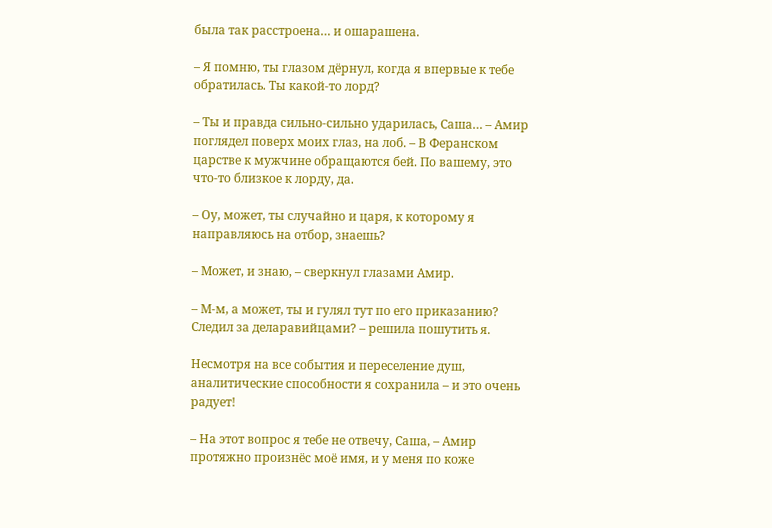была так расстроена… и ошарашена.

– Я помню, ты глазом дёрнул, когда я впервые к тебе обратилась. Ты какой-то лорд?

– Ты и правда сильно-сильно ударилась, Саша… – Амир поглядел поверх моих глаз, на лоб. – В Феранском царстве к мужчине обращаются бей. По вашему, это что-то близкое к лорду, да.

– Оу, может, ты случайно и царя, к которому я направляюсь на отбор, знаешь?

– Может, и знаю, – сверкнул глазами Амир.

– М-м, а может, ты и гулял тут по его приказанию? Следил за деларавийцами? – решила пошутить я.

Несмотря на все события и переселение душ, аналитические способности я сохранила – и это очень радует!

– На этот вопрос я тебе не отвечу, Саша, – Амир протяжно произнёс моё имя, и у меня по коже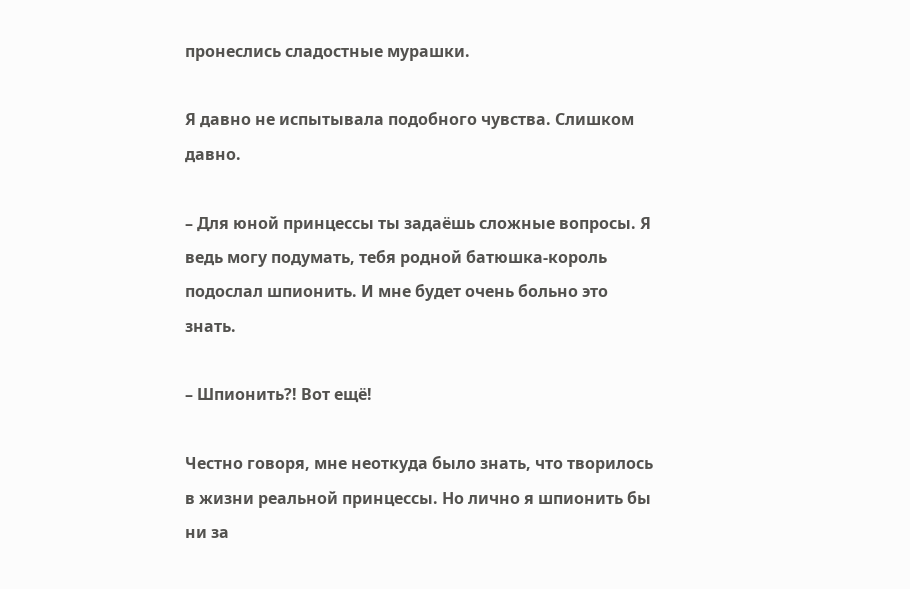пронеслись сладостные мурашки.

Я давно не испытывала подобного чувства. Слишком давно.

– Для юной принцессы ты задаёшь сложные вопросы. Я ведь могу подумать, тебя родной батюшка-король подослал шпионить. И мне будет очень больно это знать.

– Шпионить?! Вот ещё!

Честно говоря, мне неоткуда было знать, что творилось в жизни реальной принцессы. Но лично я шпионить бы ни за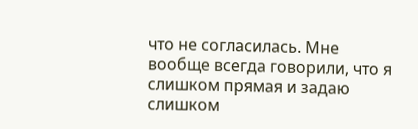что не согласилась. Мне вообще всегда говорили, что я слишком прямая и задаю слишком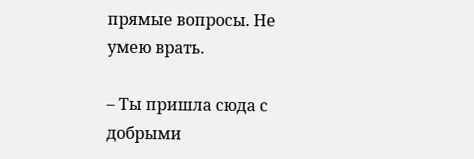прямые вопросы. Не умею врать.

– Ты пришла сюда с добрыми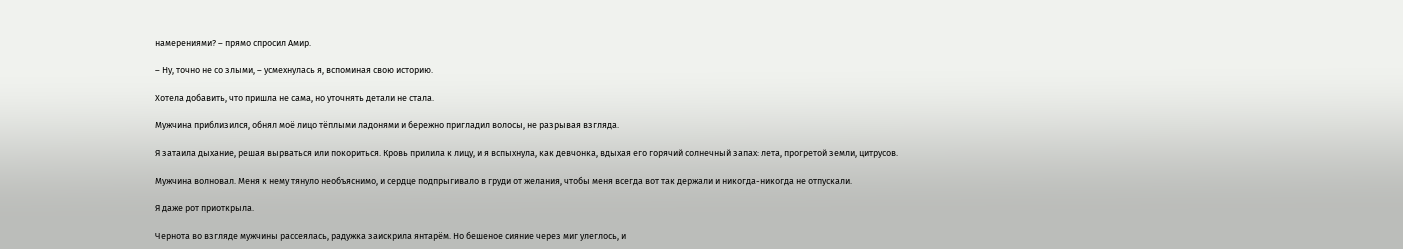намерениями? – прямо спросил Амир.

– Ну, точно не со злыми, – усмехнулась я, вспоминая свою историю.

Хотела добавить, что пришла не сама, но уточнять детали не стала.

Мужчина приблизился, обнял моё лицо тёплыми ладонями и бережно пригладил волосы, не разрывая взгляда.

Я затаила дыхание, решая вырваться или покориться. Кровь прилила к лицу, и я вспыхнула, как девчонка, вдыхая его горячий солнечный запах: лета, прогретой земли, цитрусов.

Мужчина волновал. Меня к нему тянуло необъяснимо, и сердце подпрыгивало в груди от желания, чтобы меня всегда вот так держали и никогда-никогда не отпускали.

Я даже рот приоткрыла.

Чернота во взгляде мужчины рассеялась, радужка заискрила янтарём. Но бешеное сияние через миг улеглось, и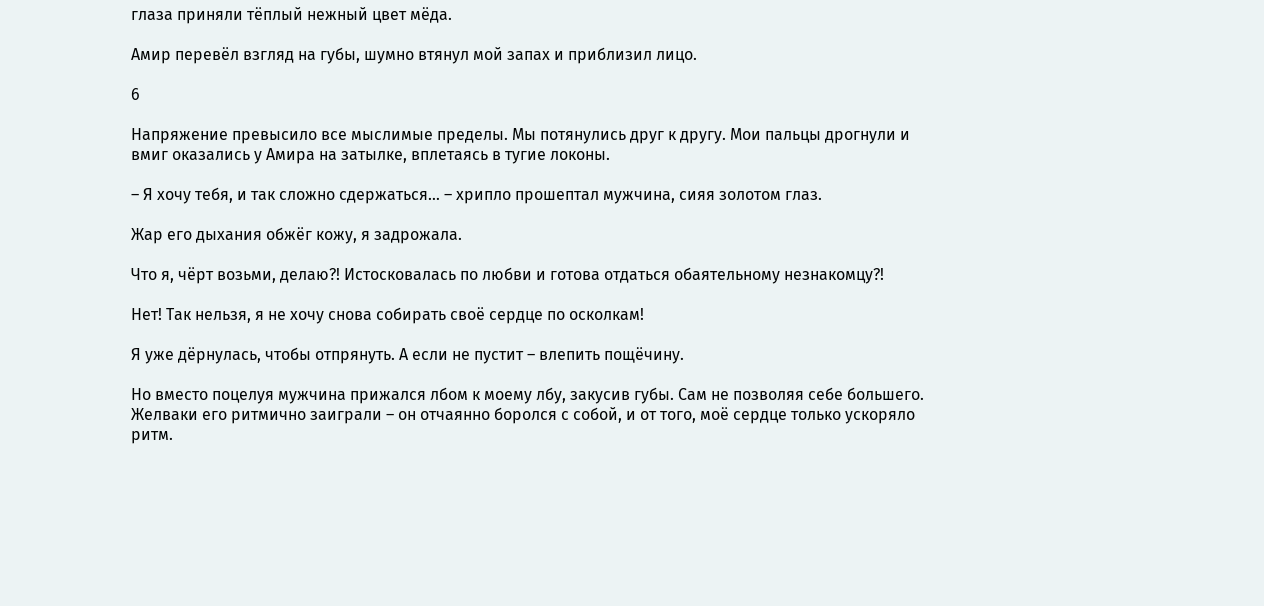глаза приняли тёплый нежный цвет мёда.

Амир перевёл взгляд на губы, шумно втянул мой запах и приблизил лицо.

6

Напряжение превысило все мыслимые пределы. Мы потянулись друг к другу. Мои пальцы дрогнули и вмиг оказались у Амира на затылке, вплетаясь в тугие локоны.

– Я хочу тебя, и так сложно сдержаться… – хрипло прошептал мужчина, сияя золотом глаз.

Жар его дыхания обжёг кожу, я задрожала.

Что я, чёрт возьми, делаю?! Истосковалась по любви и готова отдаться обаятельному незнакомцу?!

Нет! Так нельзя, я не хочу снова собирать своё сердце по осколкам!

Я уже дёрнулась, чтобы отпрянуть. А если не пустит – влепить пощёчину.

Но вместо поцелуя мужчина прижался лбом к моему лбу, закусив губы. Сам не позволяя себе большего. Желваки его ритмично заиграли – он отчаянно боролся с собой, и от того, моё сердце только ускоряло ритм.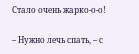Стало очень жарко-о-о!

– Нужно лечь спать, – с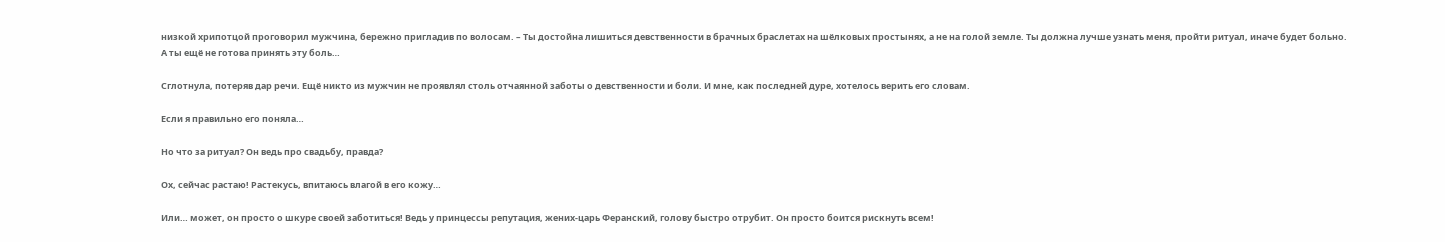низкой хрипотцой проговорил мужчина, бережно пригладив по волосам. – Ты достойна лишиться девственности в брачных браслетах на шёлковых простынях, а не на голой земле. Ты должна лучше узнать меня, пройти ритуал, иначе будет больно. А ты ещё не готова принять эту боль…

Сглотнула, потеряв дар речи. Ещё никто из мужчин не проявлял столь отчаянной заботы о девственности и боли. И мне, как последней дуре, хотелось верить его словам.

Если я правильно его поняла…

Но что за ритуал? Он ведь про свадьбу, правда?

Ох, сейчас растаю! Растекусь, впитаюсь влагой в его кожу…

Или… может, он просто о шкуре своей заботиться! Ведь у принцессы репутация, жених-царь Феранский, голову быстро отрубит. Он просто боится рискнуть всем!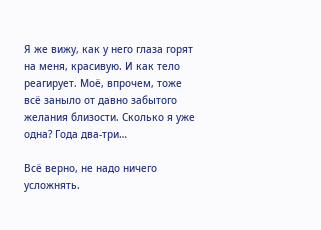Я же вижу, как у него глаза горят на меня, красивую. И как тело реагирует. Моё, впрочем, тоже всё заныло от давно забытого желания близости. Сколько я уже одна? Года два-три…

Всё верно, не надо ничего усложнять.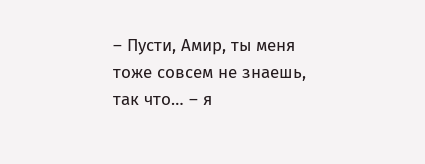– Пусти, Амир, ты меня тоже совсем не знаешь, так что… – я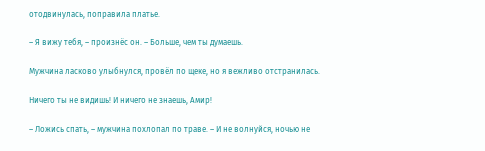отодвинулась, поправила платье.

– Я вижу тебя, – произнёс он. – Больше, чем ты думаешь.

Мужчина ласково улыбнулся, провёл по щеке, но я вежливо отстранилась.

Ничего ты не видишь! И ничего не знаешь, Амир!

– Ложись спать, – мужчина похлопал по траве. – И не волнуйся, ночью не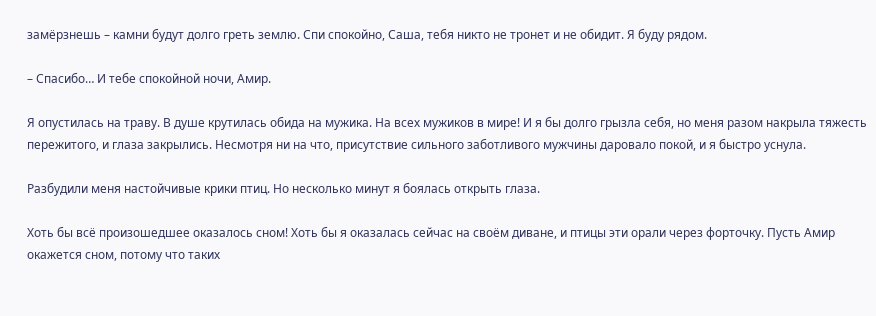замёрзнешь – камни будут долго греть землю. Спи спокойно, Саша, тебя никто не тронет и не обидит. Я буду рядом.

– Спасибо… И тебе спокойной ночи, Амир.

Я опустилась на траву. В душе крутилась обида на мужика. На всех мужиков в мире! И я бы долго грызла себя, но меня разом накрыла тяжесть пережитого, и глаза закрылись. Несмотря ни на что, присутствие сильного заботливого мужчины даровало покой, и я быстро уснула.

Разбудили меня настойчивые крики птиц. Но несколько минут я боялась открыть глаза.

Хоть бы всё произошедшее оказалось сном! Хоть бы я оказалась сейчас на своём диване, и птицы эти орали через форточку. Пусть Амир окажется сном, потому что таких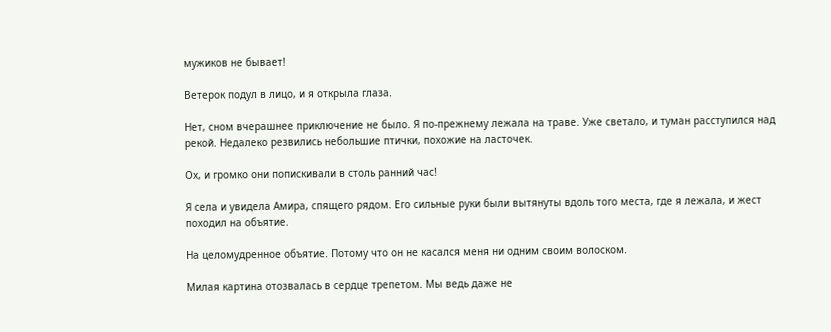мужиков не бывает!

Ветерок подул в лицо, и я открыла глаза.

Нет, сном вчерашнее приключение не было. Я по-прежнему лежала на траве. Уже светало, и туман расступился над рекой. Недалеко резвились небольшие птички, похожие на ласточек.

Ох, и громко они попискивали в столь ранний час!

Я села и увидела Амира, спящего рядом. Его сильные руки были вытянуты вдоль того места, где я лежала, и жест походил на объятие.

На целомудренное объятие. Потому что он не касался меня ни одним своим волоском.

Милая картина отозвалась в сердце трепетом. Мы ведь даже не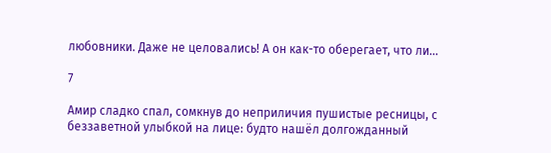любовники. Даже не целовались! А он как-то оберегает, что ли…

7

Амир сладко спал, сомкнув до неприличия пушистые ресницы, с беззаветной улыбкой на лице: будто нашёл долгожданный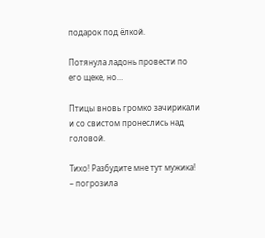подарок под ёлкой.

Потянула ладонь провести по его щеке, но…

Птицы вновь громко зачирикали и со свистом пронеслись над головой.

Тихо! Разбудите мне тут мужика! – погрозила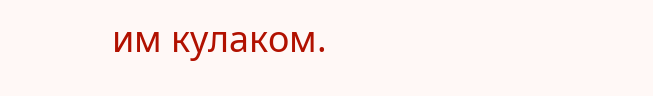им кулаком.